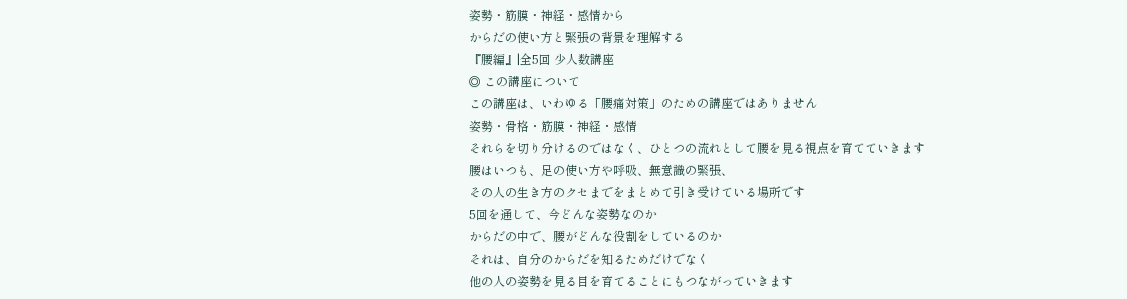姿勢・筋膜・神経・感情から
からだの使い方と緊張の背景を理解する
『腰編』|全5回 少人数講座
◎ この講座について
この講座は、いわゆる「腰痛対策」のための講座ではありません
姿勢・骨格・筋膜・神経・感情
それらを切り分けるのではなく、ひとつの流れとして腰を見る視点を育てていきます
腰はいつも、足の使い方や呼吸、無意識の緊張、
その人の生き方のクセまでをまとめて引き受けている場所です
5回を通して、今どんな姿勢なのか
からだの中で、腰がどんな役割をしているのか
それは、自分のからだを知るためだけでなく
他の人の姿勢を見る目を育てることにもつながっていきます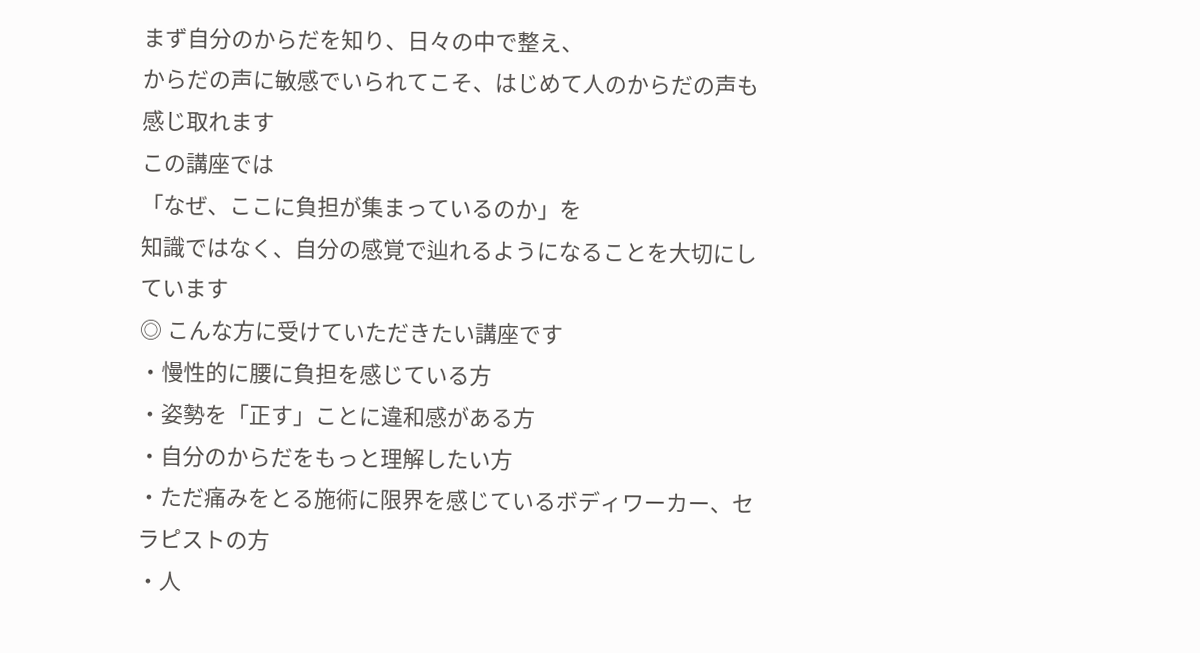まず自分のからだを知り、日々の中で整え、
からだの声に敏感でいられてこそ、はじめて人のからだの声も感じ取れます
この講座では
「なぜ、ここに負担が集まっているのか」を
知識ではなく、自分の感覚で辿れるようになることを大切にしています
◎ こんな方に受けていただきたい講座です
・慢性的に腰に負担を感じている方
・姿勢を「正す」ことに違和感がある方
・自分のからだをもっと理解したい方
・ただ痛みをとる施術に限界を感じているボディワーカー、セラピストの方
・人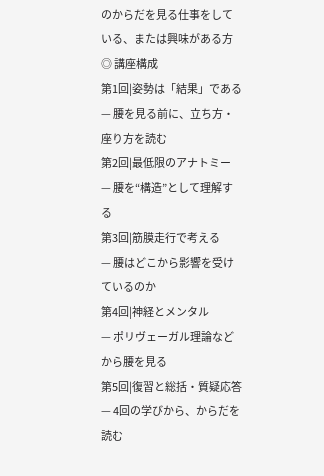のからだを見る仕事をしている、または興味がある方
◎ 講座構成
第1回|姿勢は「結果」である
— 腰を見る前に、立ち方・座り方を読む
第2回|最低限のアナトミー
— 腰を“構造”として理解する
第3回|筋膜走行で考える
— 腰はどこから影響を受けているのか
第4回|神経とメンタル
— ポリヴェーガル理論などから腰を見る
第5回|復習と総括・質疑応答
— 4回の学びから、からだを読む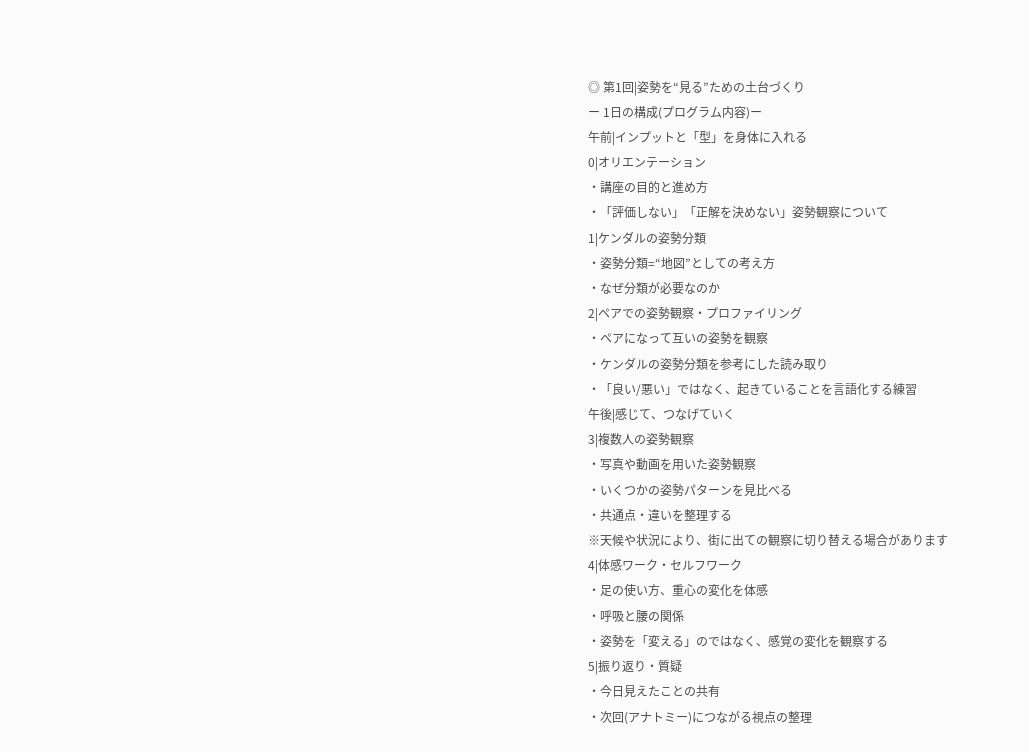◎ 第1回|姿勢を“見る”ための土台づくり
ー 1日の構成(プログラム内容)ー
午前|インプットと「型」を身体に入れる
0|オリエンテーション
・講座の目的と進め方
・「評価しない」「正解を決めない」姿勢観察について
1|ケンダルの姿勢分類
・姿勢分類=“地図”としての考え方
・なぜ分類が必要なのか
2|ペアでの姿勢観察・プロファイリング
・ペアになって互いの姿勢を観察
・ケンダルの姿勢分類を参考にした読み取り
・「良い/悪い」ではなく、起きていることを言語化する練習
午後|感じて、つなげていく
3|複数人の姿勢観察
・写真や動画を用いた姿勢観察
・いくつかの姿勢パターンを見比べる
・共通点・違いを整理する
※天候や状況により、街に出ての観察に切り替える場合があります
4|体感ワーク・セルフワーク
・足の使い方、重心の変化を体感
・呼吸と腰の関係
・姿勢を「変える」のではなく、感覚の変化を観察する
5|振り返り・質疑
・今日見えたことの共有
・次回(アナトミー)につながる視点の整理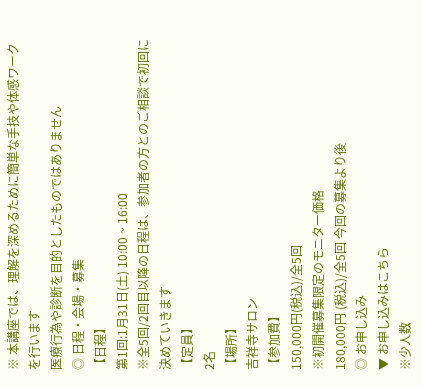※ 本講座では、理解を深めるために簡単な手技や体感ワークを行います
医療行為や診断を目的としたものではありません
◎ 日程・会場・募集
【日程】
第1回:1月31日(土) 10:00 ~ 16:00
※全5回/2回目以降の日程は、参加者の方とのご相談で初回に決めていきます
【定員】
2名
【場所】
吉祥寺サロン
【参加費】
150,000円(税込)/全5回
※初開催募集限定のモニター価格
180,000円 (税込)/全5回 今回の募集より後
◎ お申し込み
▼ お申し込みはこちら
※少人数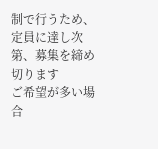制で行うため、定員に達し次第、募集を締め切ります
ご希望が多い場合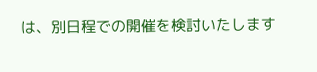は、別日程での開催を検討いたします